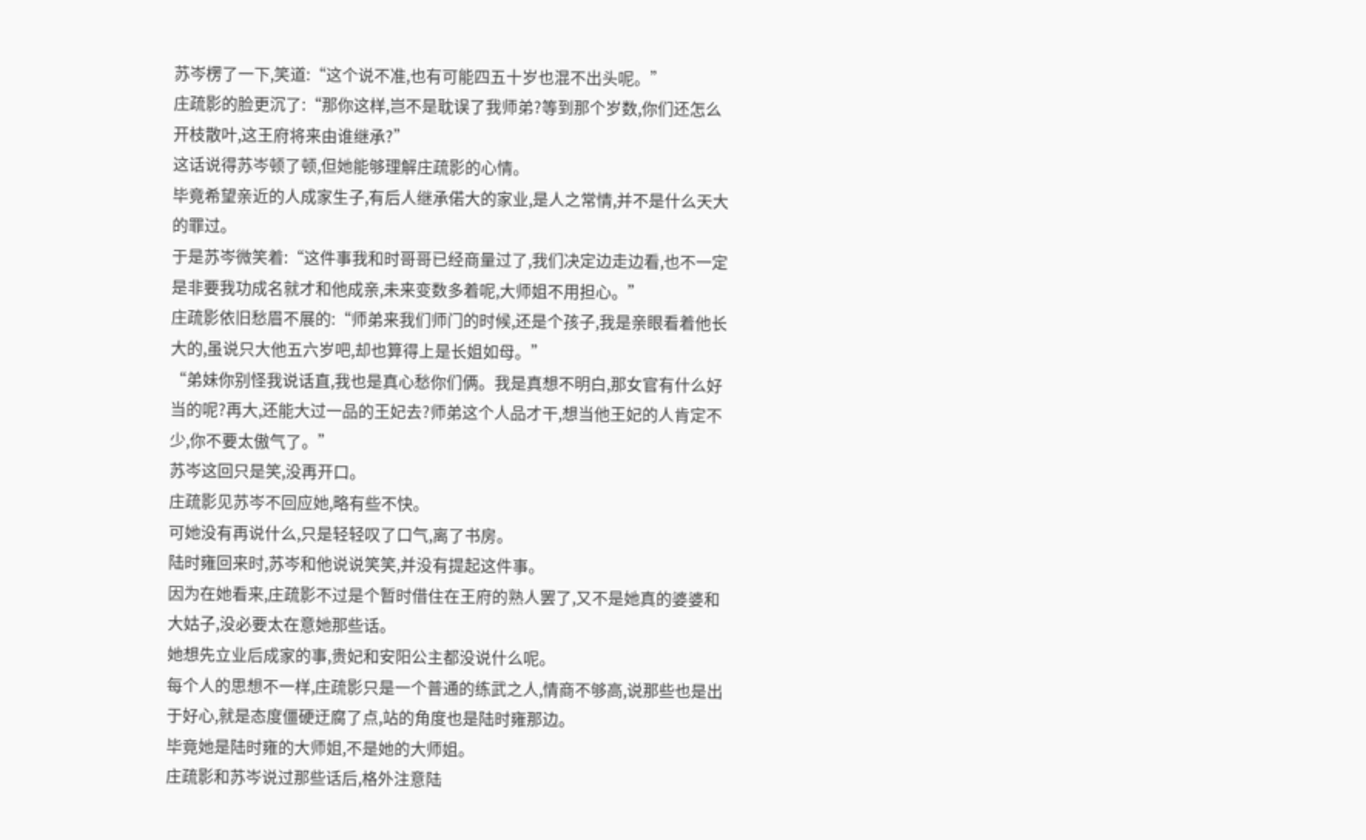苏岑楞了一下,笑道:“这个说不准,也有可能四五十岁也混不出头呢。”
庄疏影的脸更沉了:“那你这样,岂不是耽误了我师弟?等到那个岁数,你们还怎么开枝散叶,这王府将来由谁继承?”
这话说得苏岑顿了顿,但她能够理解庄疏影的心情。
毕竟希望亲近的人成家生子,有后人继承偌大的家业,是人之常情,并不是什么天大的罪过。
于是苏岑微笑着:“这件事我和时哥哥已经商量过了,我们决定边走边看,也不一定是非要我功成名就才和他成亲,未来变数多着呢,大师姐不用担心。”
庄疏影依旧愁眉不展的:“师弟来我们师门的时候,还是个孩子,我是亲眼看着他长大的,虽说只大他五六岁吧,却也算得上是长姐如母。”
“弟妹你别怪我说话直,我也是真心愁你们俩。我是真想不明白,那女官有什么好当的呢?再大,还能大过一品的王妃去?师弟这个人品才干,想当他王妃的人肯定不少,你不要太傲气了。”
苏岑这回只是笑,没再开口。
庄疏影见苏岑不回应她,略有些不快。
可她没有再说什么,只是轻轻叹了口气,离了书房。
陆时雍回来时,苏岑和他说说笑笑,并没有提起这件事。
因为在她看来,庄疏影不过是个暂时借住在王府的熟人罢了,又不是她真的婆婆和大姑子,没必要太在意她那些话。
她想先立业后成家的事,贵妃和安阳公主都没说什么呢。
每个人的思想不一样,庄疏影只是一个普通的练武之人,情商不够高,说那些也是出于好心,就是态度僵硬迂腐了点,站的角度也是陆时雍那边。
毕竟她是陆时雍的大师姐,不是她的大师姐。
庄疏影和苏岑说过那些话后,格外注意陆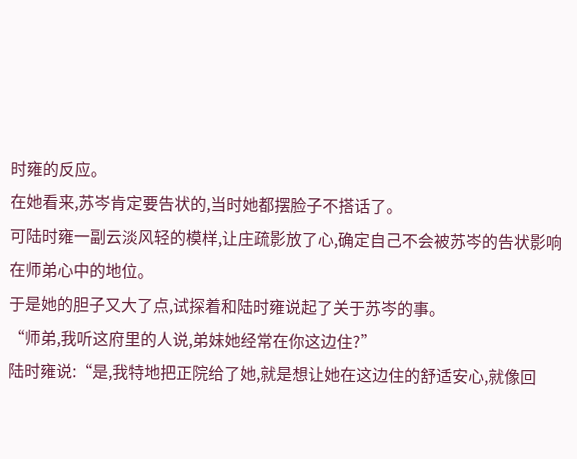时雍的反应。
在她看来,苏岑肯定要告状的,当时她都摆脸子不搭话了。
可陆时雍一副云淡风轻的模样,让庄疏影放了心,确定自己不会被苏岑的告状影响在师弟心中的地位。
于是她的胆子又大了点,试探着和陆时雍说起了关于苏岑的事。
“师弟,我听这府里的人说,弟妹她经常在你这边住?”
陆时雍说:“是,我特地把正院给了她,就是想让她在这边住的舒适安心,就像回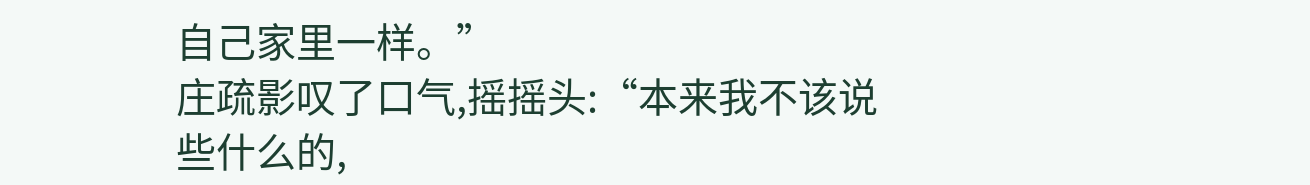自己家里一样。”
庄疏影叹了口气,摇摇头:“本来我不该说些什么的,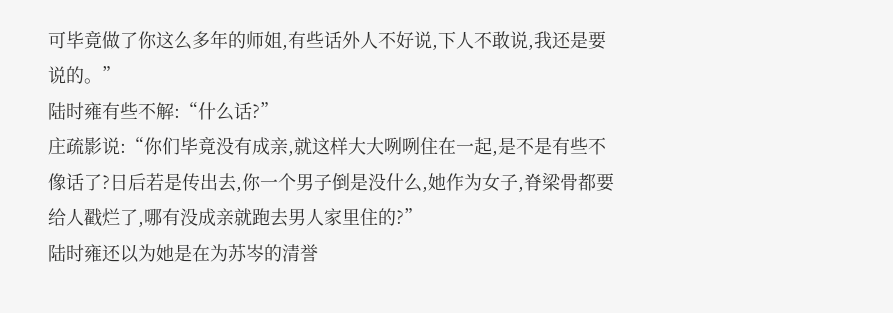可毕竟做了你这么多年的师姐,有些话外人不好说,下人不敢说,我还是要说的。”
陆时雍有些不解:“什么话?”
庄疏影说:“你们毕竟没有成亲,就这样大大咧咧住在一起,是不是有些不像话了?日后若是传出去,你一个男子倒是没什么,她作为女子,脊梁骨都要给人戳烂了,哪有没成亲就跑去男人家里住的?”
陆时雍还以为她是在为苏岑的清誉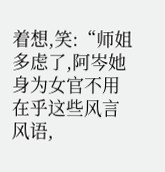着想,笑:“师姐多虑了,阿岑她身为女官不用在乎这些风言风语,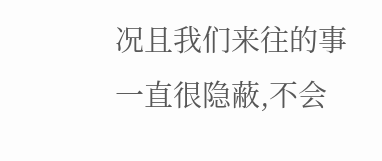况且我们来往的事一直很隐蔽,不会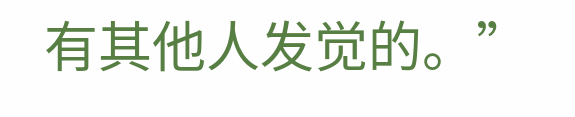有其他人发觉的。”